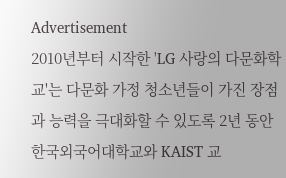Advertisement
2010년부터 시작한 'LG 사랑의 다문화학교'는 다문화 가정 청소년들이 가진 장점과 능력을 극대화할 수 있도록 2년 동안 한국외국어대학교와 KAIST 교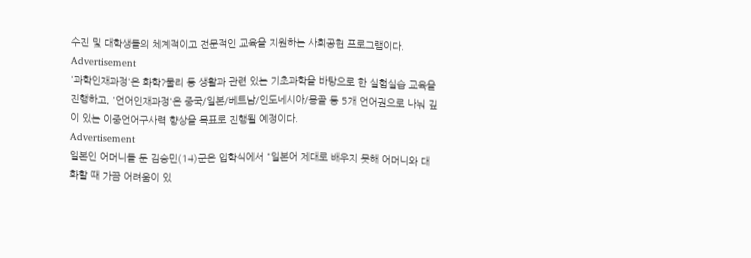수진 및 대학생들의 체계적이고 전문적인 교육을 지원하는 사회공헌 프로그램이다.
Advertisement
'과학인재과정'은 화학?물리 등 생활과 관련 있는 기초과학을 바탕으로 한 실험실습 교육을 진행하고, '언어인재과정'은 중국/일본/베트남/인도네시아/몽골 등 5개 언어권으로 나눠 깊이 있는 이중언어구사력 향상을 목표로 진행될 예정이다.
Advertisement
일본인 어머니들 둔 김승민(14)군은 입학식에서 "일본어 제대로 배우지 못해 어머니와 대화할 때 가끔 어려움이 있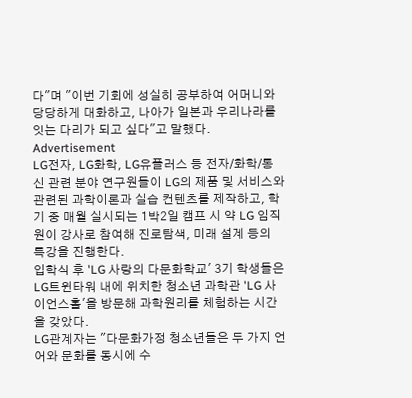다"며 "이번 기회에 성실히 공부하여 어머니와 당당하게 대화하고, 나아가 일본과 우리나라를 잇는 다리가 되고 싶다"고 말했다.
Advertisement
LG전자, LG화학, LG유플러스 등 전자/화학/통신 관련 분야 연구원들이 LG의 제품 및 서비스와 관련된 과학이론과 실습 컨텐츠를 제작하고, 학기 중 매월 실시되는 1박2일 캠프 시 약 LG 임직원이 강사로 참여해 진로탐색, 미래 설계 등의 특강을 진행한다.
입학식 후 'LG 사랑의 다문화학교' 3기 학생들은 LG트윈타워 내에 위치한 청소년 과학관 'LG 사이언스홀'을 방문해 과학원리를 체험하는 시간을 갖았다.
LG관계자는 "다문화가정 청소년들은 두 가지 언어와 문화를 동시에 수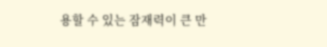용할 수 있는 잠재력이 큰 만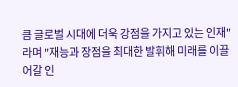큼 글로벌 시대에 더욱 강점을 가지고 있는 인재"라며 "재능과 장점을 최대한 발휘해 미래를 이끌어갈 인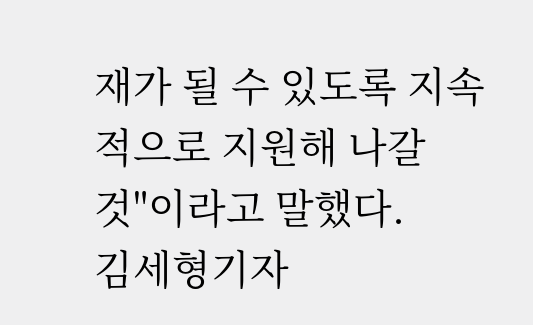재가 될 수 있도록 지속적으로 지원해 나갈 것"이라고 말했다.
김세형기자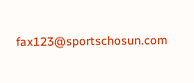fax123@sportschosun.com